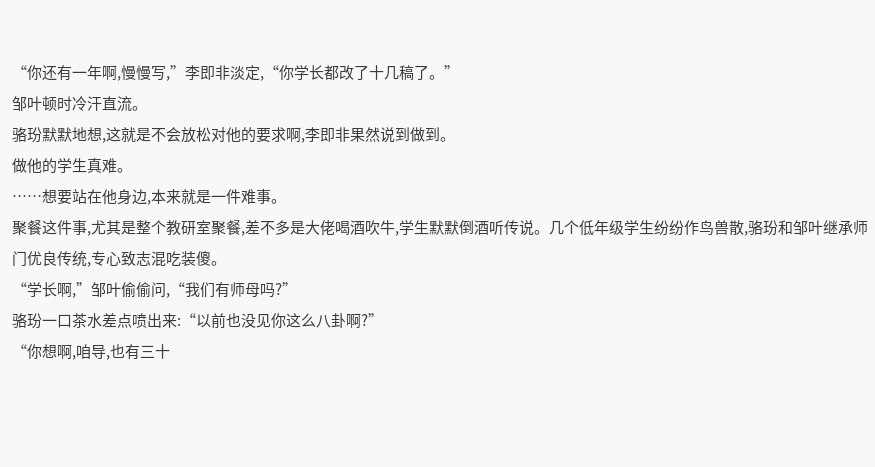“你还有一年啊,慢慢写,”李即非淡定,“你学长都改了十几稿了。”
邹叶顿时冷汗直流。
骆玢默默地想,这就是不会放松对他的要求啊,李即非果然说到做到。
做他的学生真难。
……想要站在他身边,本来就是一件难事。
聚餐这件事,尤其是整个教研室聚餐,差不多是大佬喝酒吹牛,学生默默倒酒听传说。几个低年级学生纷纷作鸟兽散,骆玢和邹叶继承师门优良传统,专心致志混吃装傻。
“学长啊,”邹叶偷偷问,“我们有师母吗?”
骆玢一口茶水差点喷出来:“以前也没见你这么八卦啊?”
“你想啊,咱导,也有三十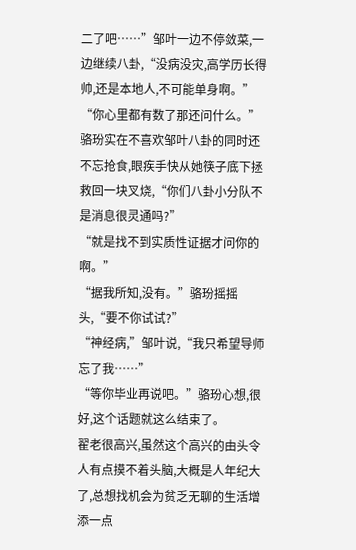二了吧……”邹叶一边不停敛菜,一边继续八卦,“没病没灾,高学历长得帅,还是本地人,不可能单身啊。”
“你心里都有数了那还问什么。”骆玢实在不喜欢邹叶八卦的同时还不忘抢食,眼疾手快从她筷子底下拯救回一块叉烧,“你们八卦小分队不是消息很灵通吗?”
“就是找不到实质性证据才问你的啊。”
“据我所知,没有。”骆玢摇摇头,“要不你试试?”
“神经病,”邹叶说,“我只希望导师忘了我……”
“等你毕业再说吧。”骆玢心想,很好,这个话题就这么结束了。
翟老很高兴,虽然这个高兴的由头令人有点摸不着头脑,大概是人年纪大了,总想找机会为贫乏无聊的生活增添一点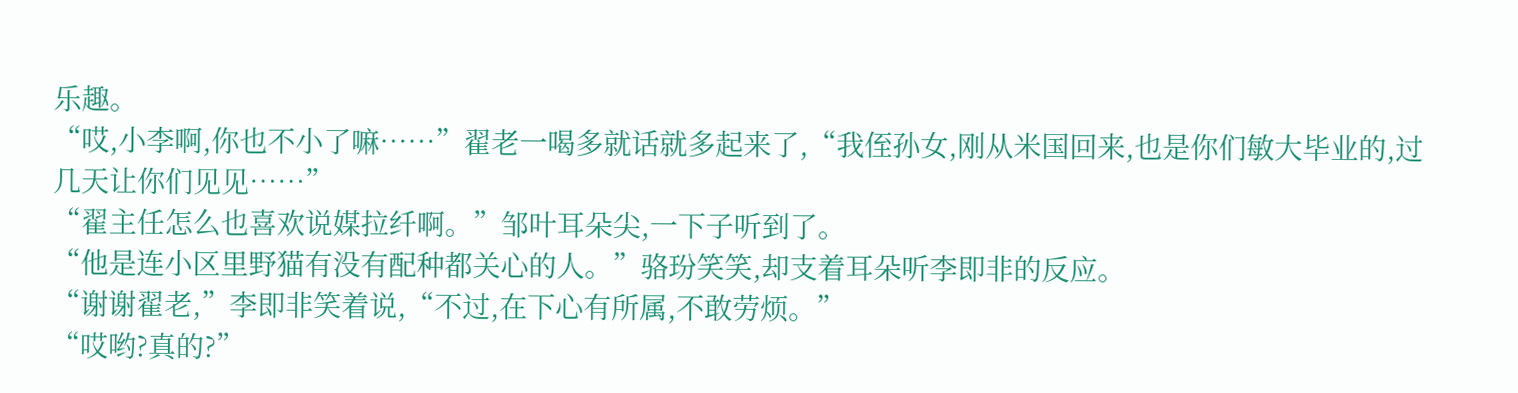乐趣。
“哎,小李啊,你也不小了嘛……”翟老一喝多就话就多起来了,“我侄孙女,刚从米国回来,也是你们敏大毕业的,过几天让你们见见……”
“翟主任怎么也喜欢说媒拉纤啊。”邹叶耳朵尖,一下子听到了。
“他是连小区里野猫有没有配种都关心的人。”骆玢笑笑,却支着耳朵听李即非的反应。
“谢谢翟老,”李即非笑着说,“不过,在下心有所属,不敢劳烦。”
“哎哟?真的?”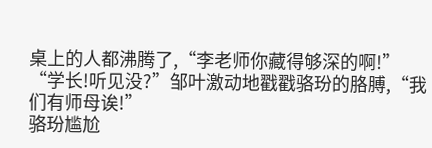桌上的人都沸腾了,“李老师你藏得够深的啊!”
“学长!听见没?”邹叶激动地戳戳骆玢的胳膊,“我们有师母诶!”
骆玢尴尬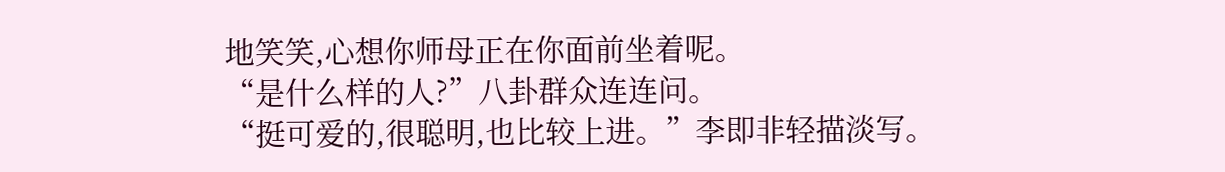地笑笑,心想你师母正在你面前坐着呢。
“是什么样的人?”八卦群众连连问。
“挺可爱的,很聪明,也比较上进。”李即非轻描淡写。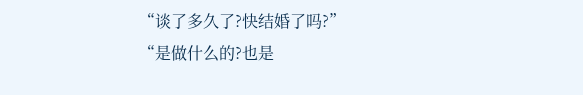“谈了多久了?快结婚了吗?”
“是做什么的?也是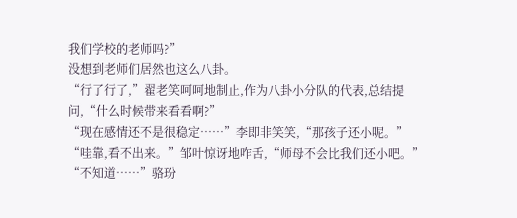我们学校的老师吗?”
没想到老师们居然也这么八卦。
“行了行了,”翟老笑呵呵地制止,作为八卦小分队的代表,总结提问,“什么时候带来看看啊?”
“现在感情还不是很稳定……”李即非笑笑,“那孩子还小呢。”
“哇靠,看不出来。”邹叶惊讶地咋舌,“师母不会比我们还小吧。”
“不知道……”骆玢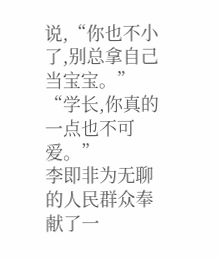说,“你也不小了,别总拿自己当宝宝。”
“学长,你真的一点也不可爱。”
李即非为无聊的人民群众奉献了一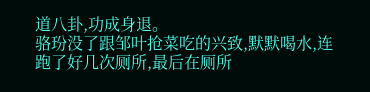道八卦,功成身退。
骆玢没了跟邹叶抢菜吃的兴致,默默喝水,连跑了好几次厕所,最后在厕所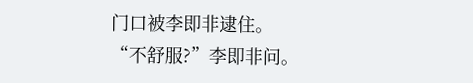门口被李即非逮住。
“不舒服?”李即非问。